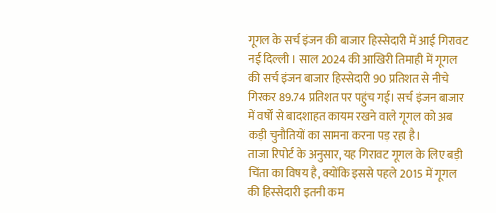गूगल के सर्च इंजन की बाजार हिस्सेदारी में आई गिरावट
नई दिल्ली । साल 2024 की आखिरी तिमाही में गूगल की सर्च इंजन बाजार हिस्सेदारी 90 प्रतिशत से नीचे गिरकर 89.74 प्रतिशत पर पहुंच गई। सर्च इंजन बाजार में वर्षों से बादशाहत कायम रखने वाले गूगल को अब कड़ी चुनौतियों का सामना करना पड़ रहा है।
ताजा रिपोर्ट के अनुसार, यह गिरावट गूगल के लिए बड़ी चिंता का विषय है, क्योंकि इससे पहले 2015 में गूगल की हिस्सेदारी इतनी कम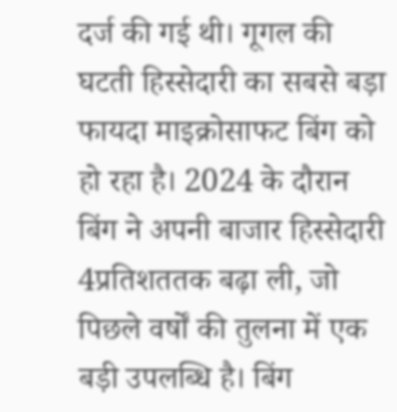दर्ज की गई थी। गूगल की घटती हिस्सेदारी का सबसे बड़ा फायदा माइक्रोसाफट बिंग को हो रहा है। 2024 के दौरान बिंग ने अपनी बाजार हिस्सेदारी 4प्रतिशततक बढ़ा ली, जो पिछले वर्षों की तुलना में एक बड़ी उपलब्धि है। बिंग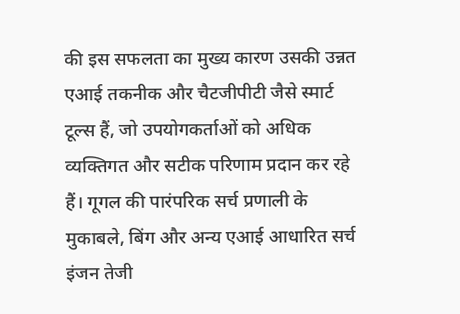की इस सफलता का मुख्य कारण उसकी उन्नत एआई तकनीक और चैटजीपीटी जैसे स्मार्ट टूल्स हैं, जो उपयोगकर्ताओं को अधिक व्यक्तिगत और सटीक परिणाम प्रदान कर रहे हैं। गूगल की पारंपरिक सर्च प्रणाली के मुकाबले, बिंग और अन्य एआई आधारित सर्च इंजन तेजी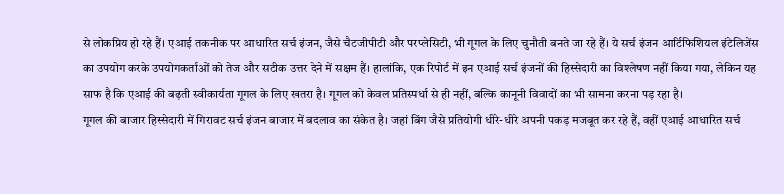से लोकप्रिय हो रहे हैं। एआई तकनीक पर आधारित सर्च इंजन, जैसे चैटजीपीटी और परप्लेसिटी, भी गूगल के लिए चुनौती बनते जा रहे हैं। ये सर्च इंजन आर्टिफिशियल इंटेलिजेंस का उपयोग करके उपयोगकर्ताओं को तेज और सटीक उत्तर देने में सक्षम हैं। हालांकि, एक रिपोर्ट में इन एआई सर्च इंजनों की हिस्सेदारी का विश्लेषण नहीं किया गया, लेकिन यह साफ है कि एआई की बढ़ती स्वीकार्यता गूगल के लिए खतरा है। गूगल को केवल प्रतिस्पर्धा से ही नहीं, बल्कि कानूनी विवादों का भी सामना करना पड़ रहा है।
गूगल की बाजार हिस्सेदारी में गिरावट सर्च इंजन बाजार में बदलाव का संकेत है। जहां बिंग जैसे प्रतियोगी धीरे-धीरे अपनी पकड़ मजबूत कर रहे हैं, वहीं एआई आधारित सर्च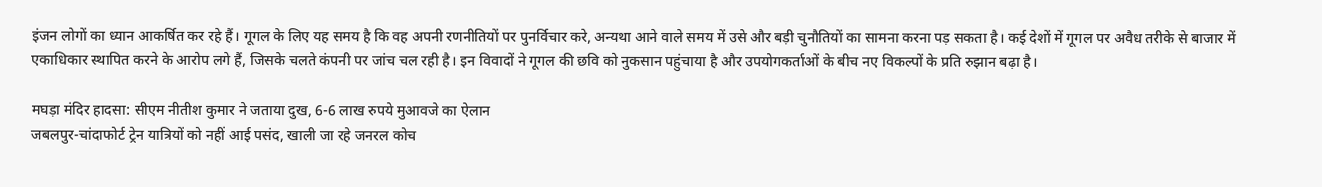इंजन लोगों का ध्यान आकर्षित कर रहे हैं। गूगल के लिए यह समय है कि वह अपनी रणनीतियों पर पुनर्विचार करे, अन्यथा आने वाले समय में उसे और बड़ी चुनौतियों का सामना करना पड़ सकता है। कई देशों में गूगल पर अवैध तरीके से बाजार में एकाधिकार स्थापित करने के आरोप लगे हैं, जिसके चलते कंपनी पर जांच चल रही है। इन विवादों ने गूगल की छवि को नुकसान पहुंचाया है और उपयोगकर्ताओं के बीच नए विकल्पों के प्रति रुझान बढ़ा है।

मघड़ा मंदिर हादसा: सीएम नीतीश कुमार ने जताया दुख, 6-6 लाख रुपये मुआवजे का ऐलान
जबलपुर-चांदाफोर्ट ट्रेन यात्रियों को नहीं आई पसंद, खाली जा रहे जनरल कोच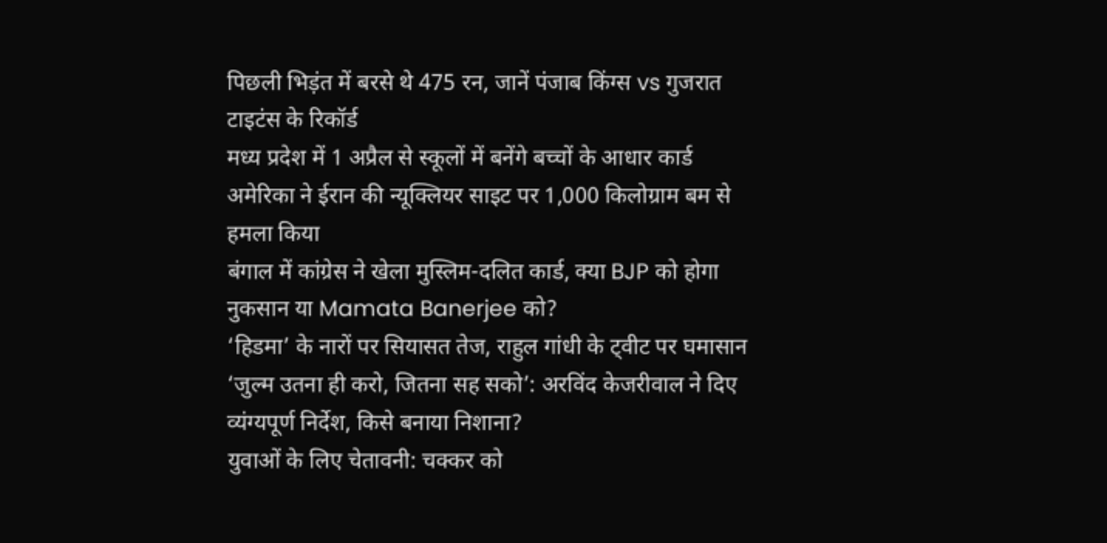पिछली भिड़ंत में बरसे थे 475 रन, जानें पंजाब किंग्स vs गुजरात टाइटंस के रिकॉर्ड
मध्य प्रदेश में 1 अप्रैल से स्कूलों में बनेंगे बच्चों के आधार कार्ड
अमेरिका ने ईरान की न्यूक्लियर साइट पर 1,000 किलोग्राम बम से हमला किया
बंगाल में कांग्रेस ने खेला मुस्लिम-दलित कार्ड, क्या BJP को होगा नुकसान या Mamata Banerjee को?
‘हिडमा’ के नारों पर सियासत तेज, राहुल गांधी के ट्वीट पर घमासान
‘जुल्म उतना ही करो, जितना सह सको’: अरविंद केजरीवाल ने दिए व्यंग्यपूर्ण निर्देश, किसे बनाया निशाना?
युवाओं के लिए चेतावनी: चक्कर को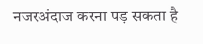नजरअंदाज करना पड़ सकता है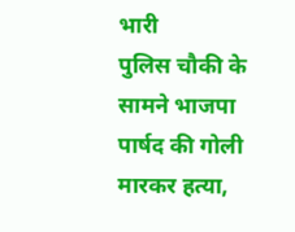भारी
पुलिस चौकी के सामने भाजपा पार्षद की गोली मारकर हत्या,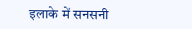इलाके में सनसनी